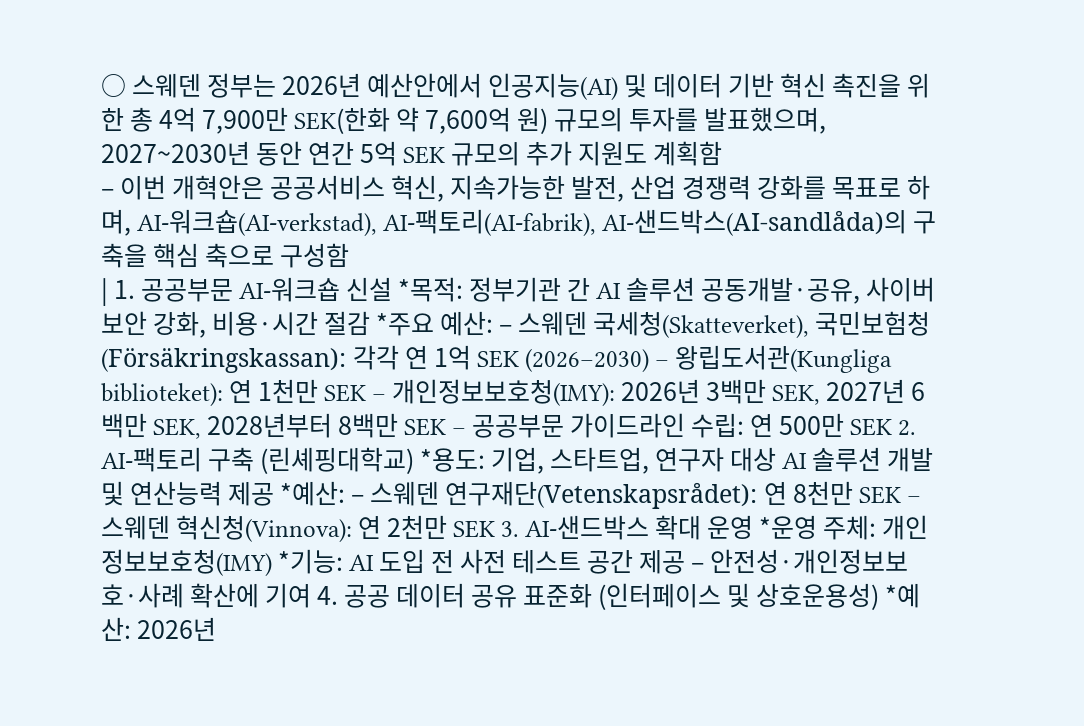○ 스웨덴 정부는 2026년 예산안에서 인공지능(AI) 및 데이터 기반 혁신 촉진을 위한 총 4억 7,900만 SEK(한화 약 7,600억 원) 규모의 투자를 발표했으며, 2027~2030년 동안 연간 5억 SEK 규모의 추가 지원도 계획함
– 이번 개혁안은 공공서비스 혁신, 지속가능한 발전, 산업 경쟁력 강화를 목표로 하며, AI-워크숍(AI-verkstad), AI-팩토리(AI-fabrik), AI-샌드박스(AI-sandlåda)의 구축을 핵심 축으로 구성함
| 1. 공공부문 AI-워크숍 신설 *목적: 정부기관 간 AI 솔루션 공동개발·공유, 사이버보안 강화, 비용·시간 절감 *주요 예산: – 스웨덴 국세청(Skatteverket), 국민보험청(Försäkringskassan): 각각 연 1억 SEK (2026–2030) – 왕립도서관(Kungliga biblioteket): 연 1천만 SEK – 개인정보보호청(IMY): 2026년 3백만 SEK, 2027년 6백만 SEK, 2028년부터 8백만 SEK – 공공부문 가이드라인 수립: 연 500만 SEK 2. AI-팩토리 구축 (린셰핑대학교) *용도: 기업, 스타트업, 연구자 대상 AI 솔루션 개발 및 연산능력 제공 *예산: – 스웨덴 연구재단(Vetenskapsrådet): 연 8천만 SEK – 스웨덴 혁신청(Vinnova): 연 2천만 SEK 3. AI-샌드박스 확대 운영 *운영 주체: 개인정보보호청(IMY) *기능: AI 도입 전 사전 테스트 공간 제공 – 안전성·개인정보보호·사례 확산에 기여 4. 공공 데이터 공유 표준화 (인터페이스 및 상호운용성) *예산: 2026년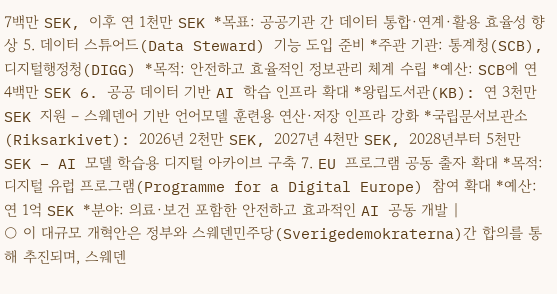7백만 SEK, 이후 연 1천만 SEK *목표: 공공기관 간 데이터 통합·연계·활용 효율성 향상 5. 데이터 스튜어드(Data Steward) 기능 도입 준비 *주관 기관: 통계청(SCB), 디지털행정청(DIGG) *목적: 안전하고 효율적인 정보관리 체계 수립 *예산: SCB에 연 4백만 SEK 6. 공공 데이터 기반 AI 학습 인프라 확대 *왕립도서관(KB): 연 3천만 SEK 지원 – 스웨덴어 기반 언어모델 훈련용 연산·저장 인프라 강화 *국립문서보관소(Riksarkivet): 2026년 2천만 SEK, 2027년 4천만 SEK, 2028년부터 5천만 SEK – AI 모델 학습용 디지털 아카이브 구축 7. EU 프로그램 공동 출자 확대 *목적: 디지털 유럽 프로그램(Programme for a Digital Europe) 참여 확대 *예산: 연 1억 SEK *분야: 의료·보건 포함한 안전하고 효과적인 AI 공동 개발 |
○ 이 대규모 개혁안은 정부와 스웨덴민주당(Sverigedemokraterna)간 합의를 통해 추진되며, 스웨덴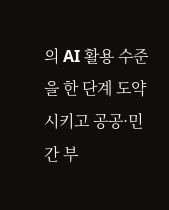의 AI 활용 수준을 한 단계 도약시키고 공공·민간 부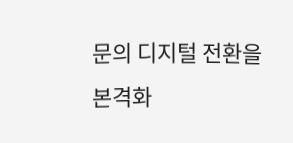문의 디지털 전환을 본격화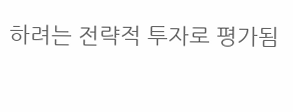하려는 전략적 투자로 평가됨